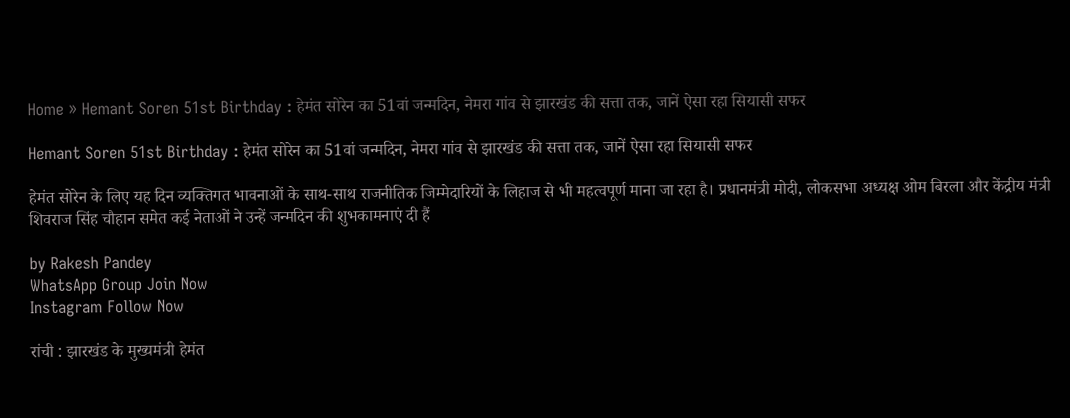Home » Hemant Soren 51st Birthday : हेमंत सोरेन का 51वां जन्मदिन, नेमरा गांव से झारखंड की सत्ता तक, जानें ऐसा रहा सियासी सफर

Hemant Soren 51st Birthday : हेमंत सोरेन का 51वां जन्मदिन, नेमरा गांव से झारखंड की सत्ता तक, जानें ऐसा रहा सियासी सफर

हेमंत सोरेन के लिए यह दिन व्यक्तिगत भावनाओं के साथ-साथ राजनीतिक जिम्मेदारियों के लिहाज से भी महत्वपूर्ण माना जा रहा है। प्रधानमंत्री मोदी, लोकसभा अध्यक्ष ओम बिरला और केंद्रीय मंत्री शिवराज सिंह चौहान समेत कई नेताओं ने उन्हें जन्मदिन की शुभकामनाएं दी हैं

by Rakesh Pandey
WhatsApp Group Join Now
Instagram Follow Now

रांची : झारखंड के मुख्यमंत्री हेमंत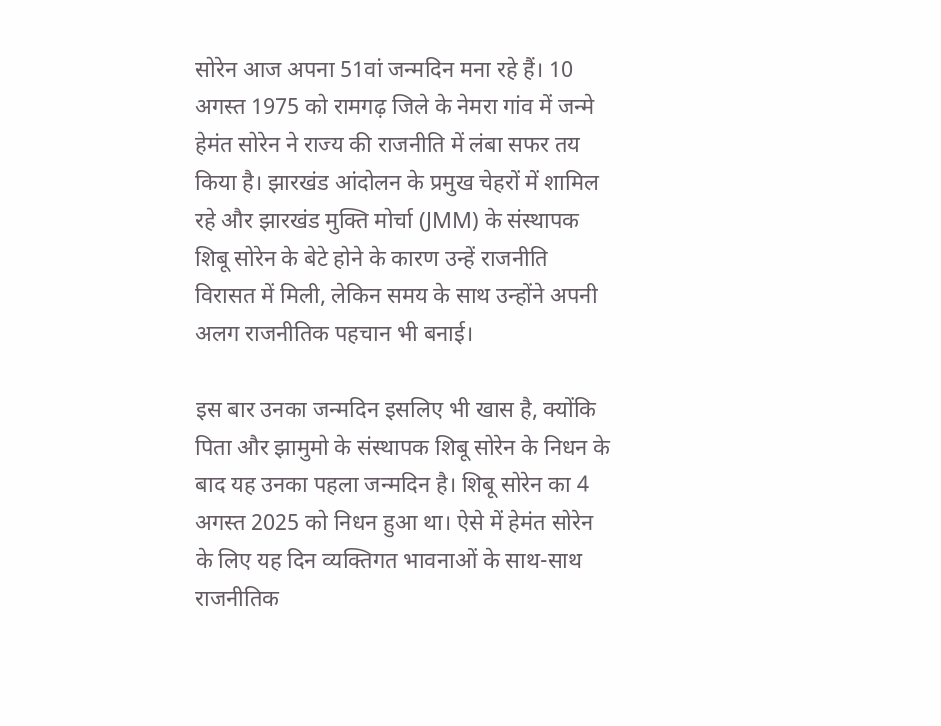सोरेन आज अपना 51वां जन्मदिन मना रहे हैं। 10 अगस्त 1975 को रामगढ़ जिले के नेमरा गांव में जन्मे हेमंत सोरेन ने राज्य की राजनीति में लंबा सफर तय किया है। झारखंड आंदोलन के प्रमुख चेहरों में शामिल रहे और झारखंड मुक्ति मोर्चा (JMM) के संस्थापक शिबू सोरेन के बेटे होने के कारण उन्हें राजनीति विरासत में मिली, लेकिन समय के साथ उन्होंने अपनी अलग राजनीतिक पहचान भी बनाई।

इस बार उनका जन्मदिन इसलिए भी खास है, क्योंकि पिता और झामुमो के संस्थापक शिबू सोरेन के निधन के बाद यह उनका पहला जन्मदिन है। शिबू सोरेन का 4 अगस्त 2025 को निधन हुआ था। ऐसे में हेमंत सोरेन के लिए यह दिन व्यक्तिगत भावनाओं के साथ-साथ राजनीतिक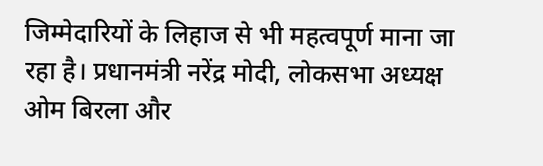जिम्मेदारियों के लिहाज से भी महत्वपूर्ण माना जा रहा है। प्रधानमंत्री नरेंद्र मोदी, लोकसभा अध्यक्ष ओम बिरला और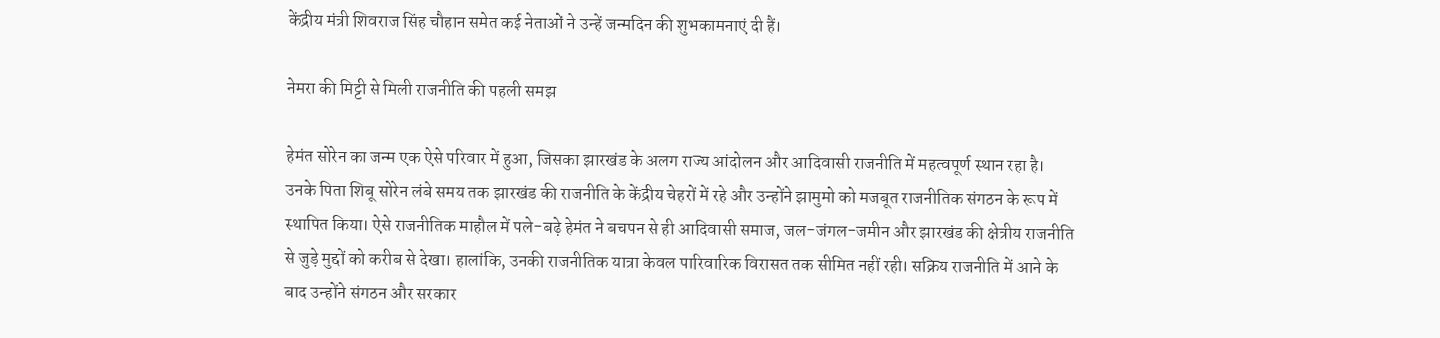केंद्रीय मंत्री शिवराज सिंह चौहान समेत कई नेताओं ने उन्हें जन्मदिन की शुभकामनाएं दी हैं।

नेमरा की मिट्टी से मिली राजनीति की पहली समझ

हेमंत सोरेन का जन्म एक ऐसे परिवार में हुआ, जिसका झारखंड के अलग राज्य आंदोलन और आदिवासी राजनीति में महत्वपूर्ण स्थान रहा है। उनके पिता शिबू सोरेन लंबे समय तक झारखंड की राजनीति के केंद्रीय चेहरों में रहे और उन्होंने झामुमो को मजबूत राजनीतिक संगठन के रूप में स्थापित किया। ऐसे राजनीतिक माहौल में पले-बढ़े हेमंत ने बचपन से ही आदिवासी समाज, जल-जंगल-जमीन और झारखंड की क्षेत्रीय राजनीति से जुड़े मुद्दों को करीब से देखा। हालांकि, उनकी राजनीतिक यात्रा केवल पारिवारिक विरासत तक सीमित नहीं रही। सक्रिय राजनीति में आने के बाद उन्होंने संगठन और सरकार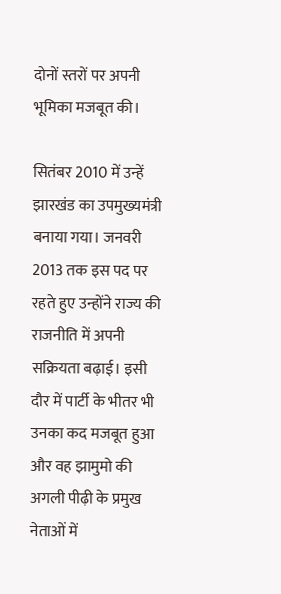दोनों स्तरों पर अपनी भूमिका मजबूत की।

सितंबर 2010 में उन्हें झारखंड का उपमुख्यमंत्री बनाया गया। जनवरी 2013 तक इस पद पर रहते हुए उन्होंने राज्य की राजनीति में अपनी सक्रियता बढ़ाई। इसी दौर में पार्टी के भीतर भी उनका कद मजबूत हुआ और वह झामुमो की अगली पीढ़ी के प्रमुख नेताओं में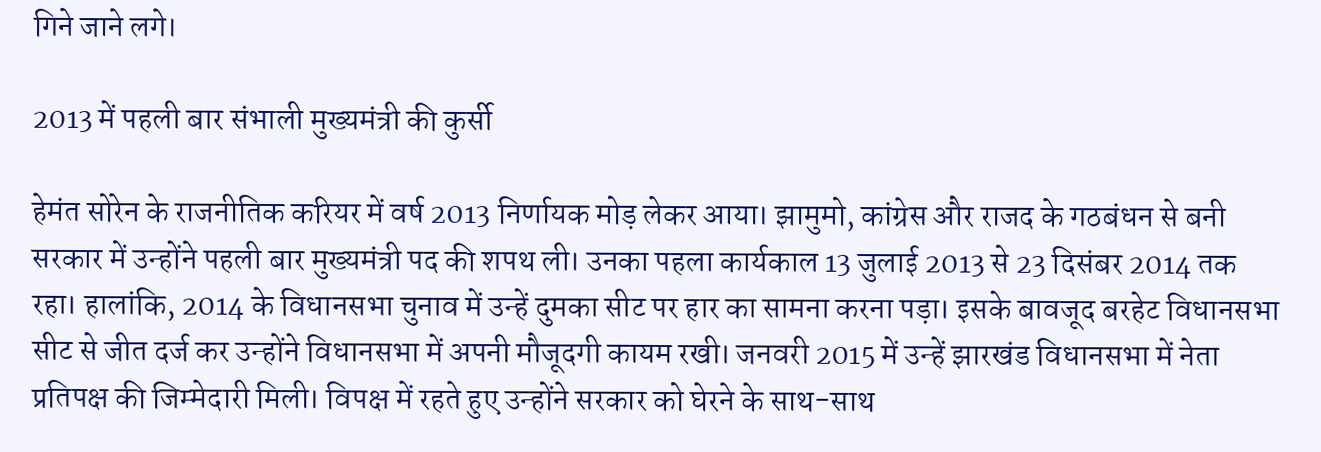गिने जाने लगे।

2013 में पहली बार संभाली मुख्यमंत्री की कुर्सी

हेमंत सोरेन के राजनीतिक करियर में वर्ष 2013 निर्णायक मोड़ लेकर आया। झामुमो, कांग्रेस और राजद के गठबंधन से बनी सरकार में उन्होंने पहली बार मुख्यमंत्री पद की शपथ ली। उनका पहला कार्यकाल 13 जुलाई 2013 से 23 दिसंबर 2014 तक रहा। हालांकि, 2014 के विधानसभा चुनाव में उन्हें दुमका सीट पर हार का सामना करना पड़ा। इसके बावजूद बरहेट विधानसभा सीट से जीत दर्ज कर उन्होंने विधानसभा में अपनी मौजूदगी कायम रखी। जनवरी 2015 में उन्हें झारखंड विधानसभा में नेता प्रतिपक्ष की जिम्मेदारी मिली। विपक्ष में रहते हुए उन्होंने सरकार को घेरने के साथ-साथ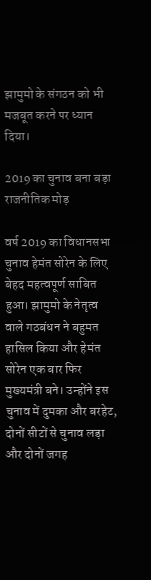झामुमो के संगठन को भी मजबूत करने पर ध्यान दिया।

2019 का चुनाव बना बड़ा राजनीतिक मोड़

वर्ष 2019 का विधानसभा चुनाव हेमंत सोरेन के लिए बेहद महत्वपूर्ण साबित हुआ। झामुमो के नेतृत्व वाले गठबंधन ने बहुमत हासिल किया और हेमंत सोरेन एक बार फिर मुख्यमंत्री बने। उन्होंने इस चुनाव में दुमका और बरहेट, दोनों सीटों से चुनाव लड़ा और दोनों जगह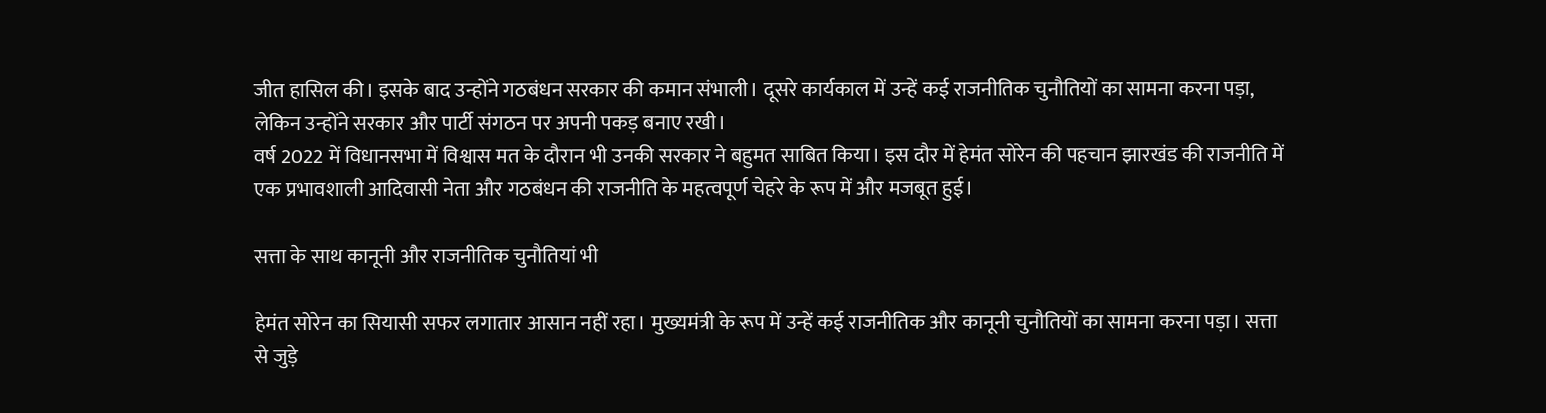जीत हासिल की। इसके बाद उन्होंने गठबंधन सरकार की कमान संभाली। दूसरे कार्यकाल में उन्हें कई राजनीतिक चुनौतियों का सामना करना पड़ा, लेकिन उन्होंने सरकार और पार्टी संगठन पर अपनी पकड़ बनाए रखी।
वर्ष 2022 में विधानसभा में विश्वास मत के दौरान भी उनकी सरकार ने बहुमत साबित किया। इस दौर में हेमंत सोरेन की पहचान झारखंड की राजनीति में एक प्रभावशाली आदिवासी नेता और गठबंधन की राजनीति के महत्वपूर्ण चेहरे के रूप में और मजबूत हुई।

सत्ता के साथ कानूनी और राजनीतिक चुनौतियां भी

हेमंत सोरेन का सियासी सफर लगातार आसान नहीं रहा। मुख्यमंत्री के रूप में उन्हें कई राजनीतिक और कानूनी चुनौतियों का सामना करना पड़ा। सत्ता से जुड़े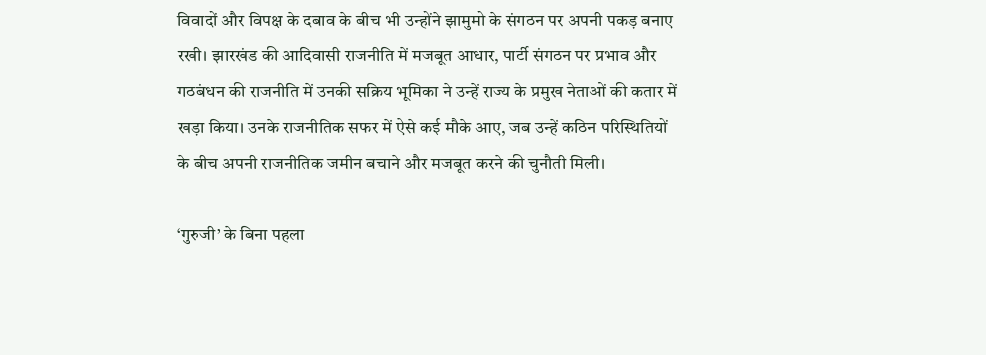विवादों और विपक्ष के दबाव के बीच भी उन्होंने झामुमो के संगठन पर अपनी पकड़ बनाए रखी। झारखंड की आदिवासी राजनीति में मजबूत आधार, पार्टी संगठन पर प्रभाव और गठबंधन की राजनीति में उनकी सक्रिय भूमिका ने उन्हें राज्य के प्रमुख नेताओं की कतार में खड़ा किया। उनके राजनीतिक सफर में ऐसे कई मौके आए, जब उन्हें कठिन परिस्थितियों के बीच अपनी राजनीतिक जमीन बचाने और मजबूत करने की चुनौती मिली।

‘गुरुजी’ के बिना पहला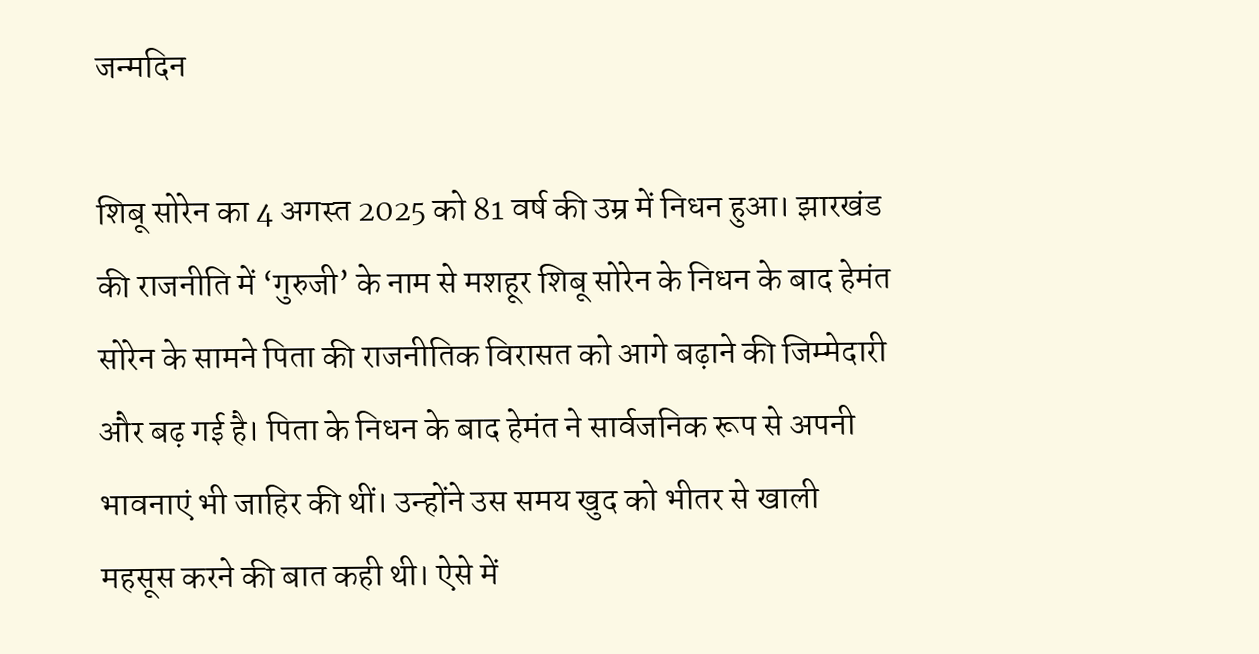जन्मदिन

शिबू सोरेन का 4 अगस्त 2025 को 81 वर्ष की उम्र में निधन हुआ। झारखंड की राजनीति में ‘गुरुजी’ के नाम से मशहूर शिबू सोरेन के निधन के बाद हेमंत सोरेन के सामने पिता की राजनीतिक विरासत को आगे बढ़ाने की जिम्मेदारी और बढ़ गई है। पिता के निधन के बाद हेमंत ने सार्वजनिक रूप से अपनी भावनाएं भी जाहिर की थीं। उन्होंने उस समय खुद को भीतर से खाली महसूस करने की बात कही थी। ऐसे में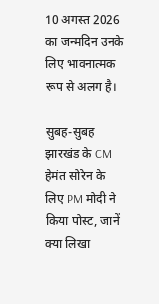10 अगस्त 2026 का जन्मदिन उनके लिए भावनात्मक रूप से अलग है।

सुबह-सुबह झारखंड के CM हेमंत सोरेन के लिए PM मोदी ने किया पोस्ट, जानें क्या लिखा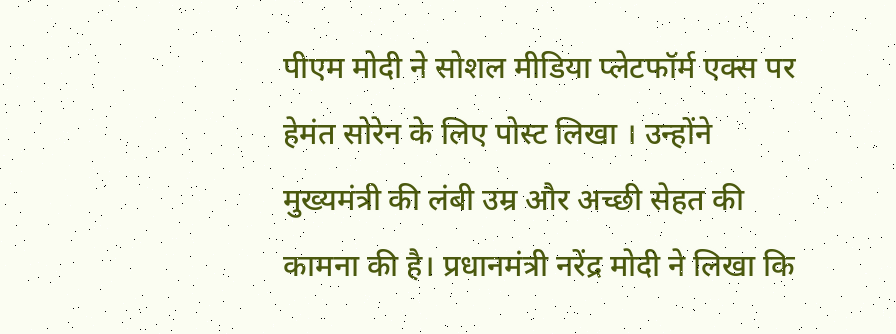पीएम मोदी ने सोशल मीडिया प्लेटफॉर्म एक्स पर हेमंत सोरेन के लिए पोस्ट लिखा । उन्होंने मुख्यमंत्री की लंबी उम्र और अच्छी सेहत की कामना की है। प्रधानमंत्री नरेंद्र मोदी ने लिखा कि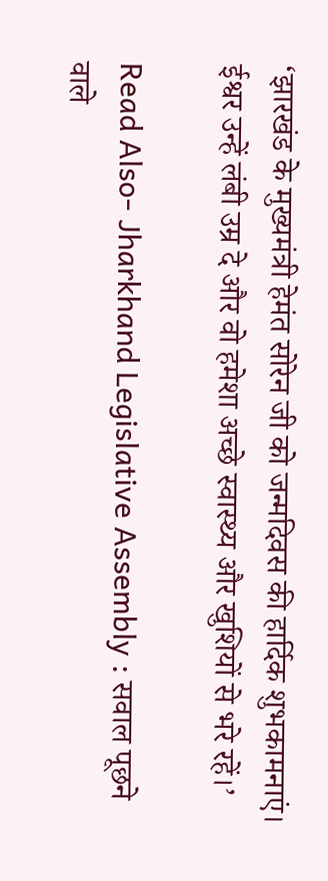‘झारखंड के मुख्यमंत्री हेमंत सोरेन जी को जन्मदिवस की हार्दिक शुभकामनाएं। ईश्वर उन्हें लंबी उम्र दे और वो हमेशा अच्छे स्वास्थ्य और खुशियों से भरे रहें।’

Read Also- Jharkhand Legislative Assembly : सवाल पूछने वाले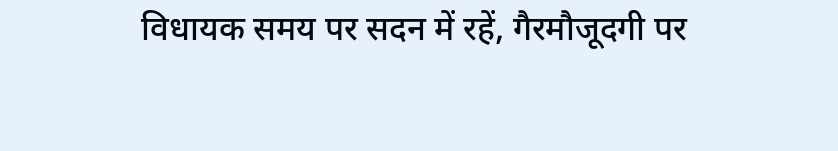विधायक समय पर सदन में रहें, गैरमौजूदगी पर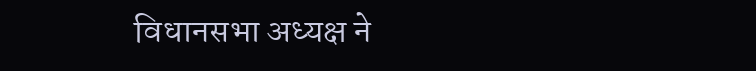विधानसभा अध्यक्ष ने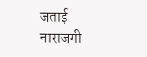जताई नाराजगी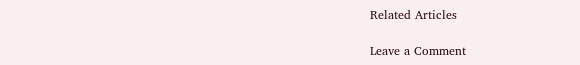Related Articles

Leave a Comment